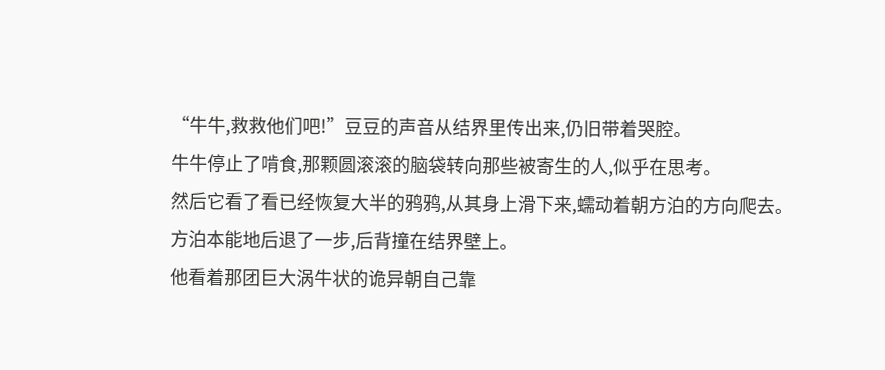“牛牛,救救他们吧!”豆豆的声音从结界里传出来,仍旧带着哭腔。
牛牛停止了啃食,那颗圆滚滚的脑袋转向那些被寄生的人,似乎在思考。
然后它看了看已经恢复大半的鸦鸦,从其身上滑下来,蠕动着朝方泊的方向爬去。
方泊本能地后退了一步,后背撞在结界壁上。
他看着那团巨大涡牛状的诡异朝自己靠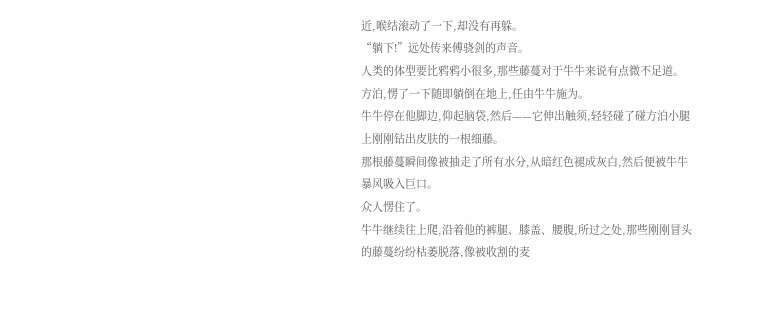近,喉结滚动了一下,却没有再躲。
“躺下!”远处传来傅骁剑的声音。
人类的体型要比鸦鸦小很多,那些藤蔓对于牛牛来说有点微不足道。
方泊,愣了一下随即躺倒在地上,任由牛牛施为。
牛牛停在他脚边,仰起脑袋,然后——它伸出触须,轻轻碰了碰方泊小腿上刚刚钻出皮肤的一根细藤。
那根藤蔓瞬间像被抽走了所有水分,从暗红色褪成灰白,然后便被牛牛暴风吸入巨口。
众人愣住了。
牛牛继续往上爬,沿着他的裤腿、膝盖、腰腹,所过之处,那些刚刚冒头的藤蔓纷纷枯萎脱落,像被收割的麦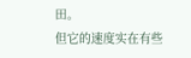田。
但它的速度实在有些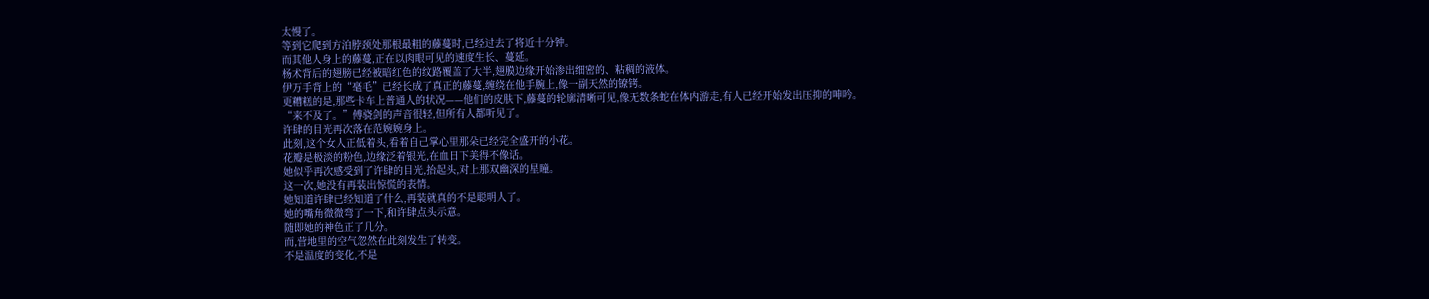太慢了。
等到它爬到方泊脖颈处那根最粗的藤蔓时,已经过去了将近十分钟。
而其他人身上的藤蔓,正在以肉眼可见的速度生长、蔓延。
杨术背后的翅膀已经被暗红色的纹路覆盖了大半,翅膜边缘开始渗出细密的、粘稠的液体。
伊万手背上的“毫毛”已经长成了真正的藤蔓,缠绕在他手腕上,像一副天然的镣铐。
更糟糕的是,那些卡车上普通人的状况——他们的皮肤下,藤蔓的轮廓清晰可见,像无数条蛇在体内游走,有人已经开始发出压抑的呻吟。
“来不及了。”傅骁剑的声音很轻,但所有人都听见了。
许肆的目光再次落在范婉婉身上。
此刻,这个女人正低着头,看着自己掌心里那朵已经完全盛开的小花。
花瓣是极淡的粉色,边缘泛着银光,在血日下美得不像话。
她似乎再次感受到了许肆的目光,抬起头,对上那双幽深的星瞳。
这一次,她没有再装出惊慌的表情。
她知道许肆已经知道了什么,再装就真的不是聪明人了。
她的嘴角微微弯了一下,和许肆点头示意。
随即她的神色正了几分。
而,营地里的空气忽然在此刻发生了转变。
不是温度的变化,不是